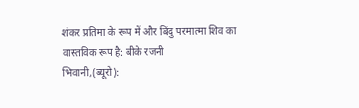शंकर प्रतिमा के रूप में और बिंदु परमात्मा शिव का वास्तविक रूप है: बीके रजनी
भिवानी,(ब्यूरो):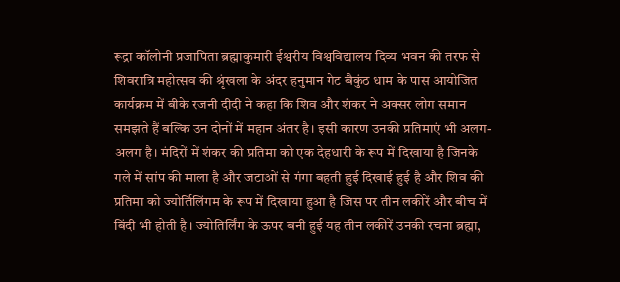रूद्रा कॉलोनी प्रजापिता ब्रह्माकुमारी ईश्वरीय विश्वविद्यालय दिव्य भवन की तरफ से शिवरात्रि महोत्सव की श्रृंखला के अंदर हनुमान गेट बैकुंठ धाम के पास आयोजित कार्यक्रम में बीके रजनी दीदी ने कहा कि शिव और शंकर ने अक्सर लोग समान समझते हैं बल्कि उन दोनों में महान अंतर है। इसी कारण उनकी प्रतिमाएं भी अलग-अलग है। मंदिरों में शंकर की प्रतिमा को एक देहधारी के रूप में दिखाया है जिनके गले में सांप की माला है और जटाओं से गंगा बहती हुई दिखाई हुई है और शिव की प्रतिमा को ज्योर्तिलिंगम के रूप में दिखाया हुआ है जिस पर तीन लकीरें और बीच में बिंदी भी होती है। ज्योतिर्लिंग के ऊपर बनी हुई यह तीन लकीरें उनकी रचना ब्रह्मा,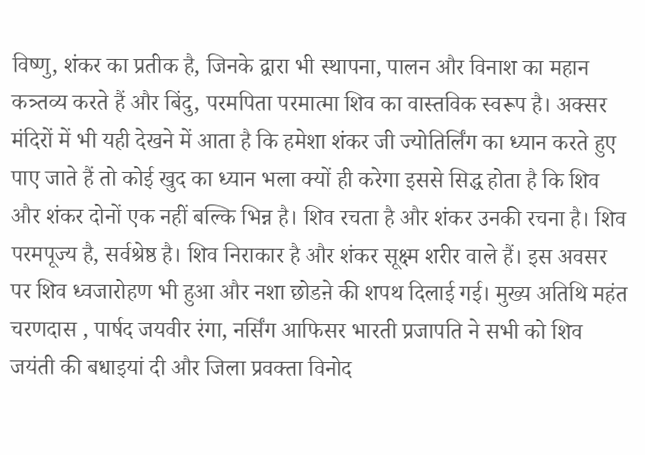विष्णु, शंकर का प्रतीक है, जिनके द्वारा भी स्थापना, पालन और विनाश का महान कत्र्तव्य करते हैं और बिंदु, परमपिता परमात्मा शिव का वास्तविक स्वरूप है। अक्सर मंदिरों में भी यही देखने में आता है कि हमेशा शंकर जी ज्योतिर्लिंग का ध्यान करते हुए पाए जाते हैं तो कोई खुद का ध्यान भला क्यों ही करेगा इससे सिद्ध होता है कि शिव और शंकर दोनों एक नहीं बल्कि भिन्न है। शिव रचता है और शंकर उनकी रचना है। शिव परमपूज्य है, सर्वश्रेष्ठ है। शिव निराकार है और शंकर सूक्ष्म शरीर वाले हैं। इस अवसर पर शिव ध्वजारोहण भी हुआ और नशा छोडऩे की शपथ दिलाई गई। मुख्य अतिथि महंत चरणदास , पार्षद जयवीर रंगा, नर्सिंग आफिसर भारती प्रजापति ने सभी को शिव जयंती की बधाइयां दी और जिला प्रवक्ता विनोद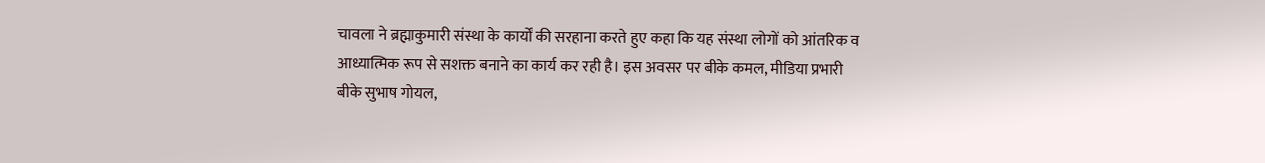चावला ने ब्रह्माकुमारी संस्था के कार्यों की सरहाना करते हुए कहा कि यह संस्था लोगों को आंतरिक व आध्यात्मिक रूप से सशक्त बनाने का कार्य कर रही है। इस अवसर पर बीके कमल, मीडिया प्रभारी बीके सुभाष गोयल,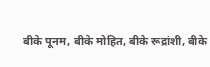बीके पूनम, बीके मोहित, बीके रूद्रांशी, बीके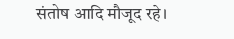संतोष आदि मौजूद रहे।